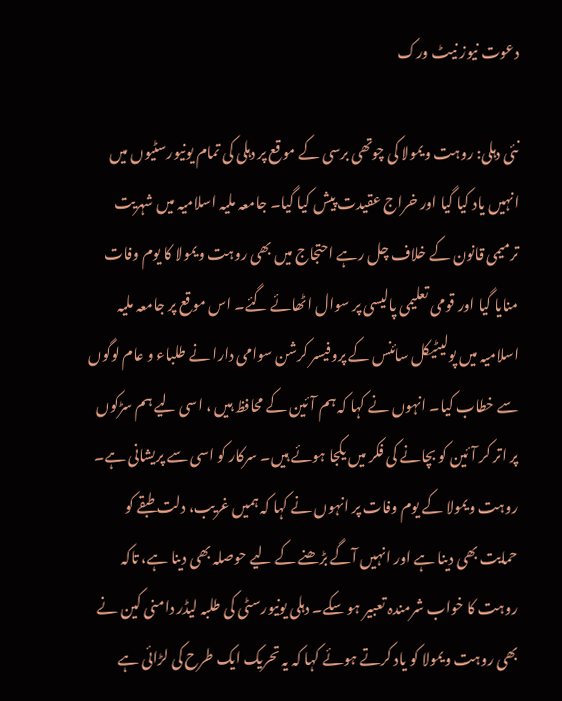دعوت نیوز نیٹ ورک

نئی دہلی: روہت ویمولا کی چوتھی برسی کے موقع پر دہلی کی تمام یونیورسٹیوں میں انہیں یاد کیا گیا اور خراج عقیدت پیش کیا گیا۔ جامعہ ملیہ اسلامیہ میں شہریت ترمیمی قانون کے خلاف چل رہے احتجاج میں بھی روہت ویمولا کا یوم وفات منایا گیا اور قومی تعلیمی پالیسی پر سوال اٹھائے گئے۔ اس موقع پر جامعہ ملیہ اسلامیہ میں پولیٹیکل سائنس کے پروفیسر کرشن سوامی دارا نے طلباء و عام لوگوں سے خطاب کیا۔ انہوں نے کہا کہ ہم آئین کے محافظ ہیں ، اسی لیے ہم سڑکوں پر اتر کر آئین کو بچانے کی فکر میں یکجا ہوئے ہیں۔ سرکار کو اسی سے پریشانی ہے۔ روہت ویمولا کے یوم وفات پر انہوں نے کہا کہ ہمیں غریب، دلت طبقے کو حمایت بھی دینا ہے اور انہیں آگے بڑھنے کے لیے حوصلہ بھی دینا ہے، تاکہ روہت کا خواب شرمندہ تعبیر ہو سکے۔ دہلی یونیورسٹی کی طلبہ لیڈر دامنی کین نے بھی روہت ویمولا کو یاد کرتے ہوئے کہا کہ یہ تحریک ایک طرح کی لڑائی ہے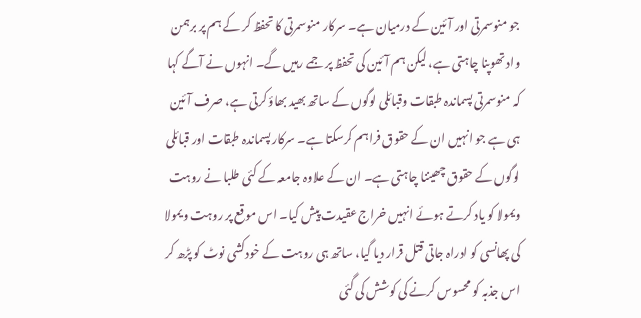جو منوسمرتی اور آئین کے درمیان ہے۔ سرکار منوسمرتی کا تحفظ کر کے ہم پر برہمن واد تھوپنا چاہتی ہے، لیکن ہم آئین کی تحفظ پر جمے رہیں گے۔ انہوں نے آگے کہا کہ منوسمرتی پسماندہ طبقات وقبائلی لوگوں کے ساتھ بھید بھاؤ کرتی ہے، صرف آئین ہی ہے جو انہیں ان کے حقوق فراہم کرسکتا ہے۔ سرکار پسماندہ طبقات اور قبائلی لوگوں کے حقوق چھیننا چاہتی ہے۔ ان کے علاوہ جامعہ کے کئی طلبا نے روہت ویمولا کو یاد کرتے ہوئے انہیں خراج عقیدت پیش کیا۔ اس موقع پر روہت ویمولا کی پھانسی کو ادراہ جاتی قتل قرار دیا گیا، ساتھ ہی روہت کے خودکشی نوٹ کو پڑھ کر اس جذبہ کو محسوس کرنے کی کوشش کی گئی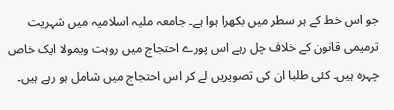جو اس خط کے ہر سطر میں بکھرا ہوا ہے۔ جامعہ ملیہ اسلامیہ میں شہریت ترمیمی قانون کے خلاف چل رہے اس پورے احتجاج میں روہت ویمولا ایک خاص چہرہ ہیں۔ کئی طلبا ان کی تصویریں لے کر اس احتجاج میں شامل ہو رہے ہیں۔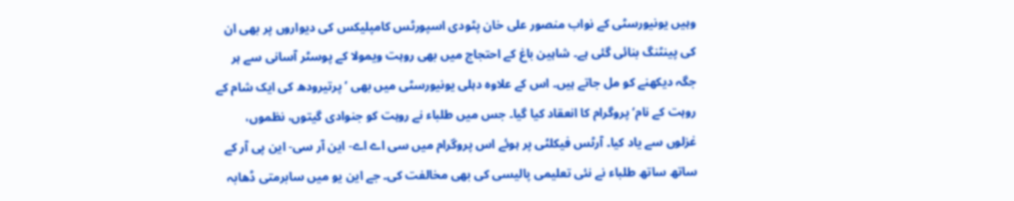وہیں یونیورسٹی کے نواب منصور علی خان پٹودی اسپورٹس کامپلیکس کی دیواروں پر بھی ان کی پینٹنگ بنائی گئی ہے۔ شاہین باغ کے احتجاج میں بھی روہت ویمولا کے پوسٹر آسانی سے ہر جگہ دیکھنے کو مل جاتے ہیں۔ اس کے علاوہ دہلی یونیورسٹی میں بھی ’پرتیرودھ کی ایک شام کے روہت کے نام‘ پروگرام کا انعقاد کیا گیا۔ جس میں طلباء نے روہت کو جنوادی گیتوں، نظموں، غزلوں سے یاد کیا۔ آرٹس فیکلٹی پر ہوئے اس پروگرام میں سی اے اے- این آر سی- این پی آر کے ساتھ ساتھ طلباء نے نئی تعلیمی پالیسی کی بھی مخالفت کی۔ جے این یو میں سابرمتی ڈھابہ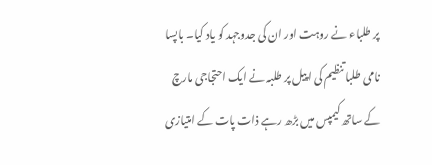پر طلباء نے روہت اور ان کی جدوجہد کو یاد کیا۔ باپسا نامی طلبا تنظیم کی اپیل پر طلبہ نے ایک احتجاجی مارچ کے ساتھ کیمپس میں بڑھ رہے ذات پات کے امتیازی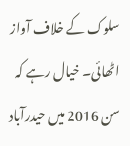سلوک کے خلاف آواز اٹھائی۔ خیال رہے کہ سن 2016 میں حیدرآباد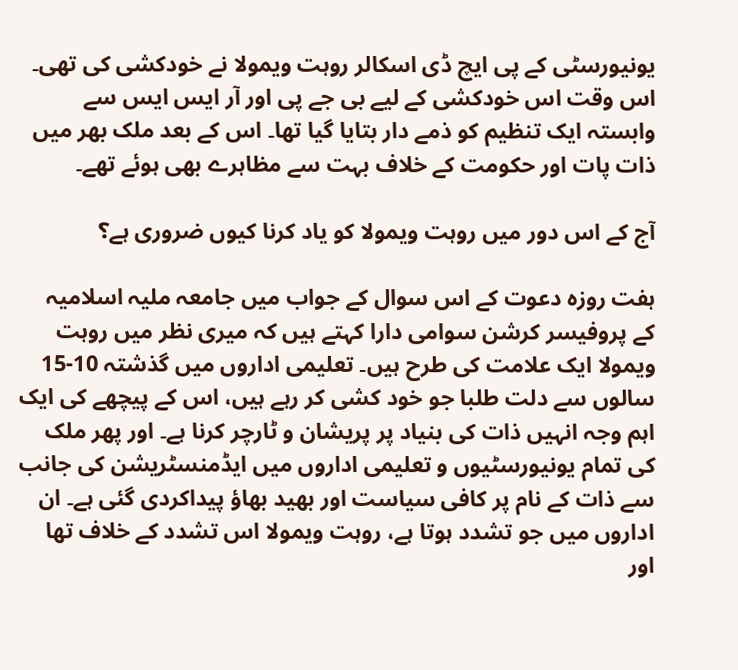یونیورسٹی کے پی ایچ ڈی اسکالر روہت ویمولا نے خودکشی کی تھی۔ اس وقت اس خودکشی کے لیے بی جے پی اور آر ایس ایس سے وابستہ ایک تنظیم کو ذمے دار بتایا گیا تھا۔ اس کے بعد ملک بھر میں ذات پات اور حکومت کے خلاف بہت سے مظاہرے بھی ہوئے تھے۔

آج کے اس دور میں روہت ویمولا کو یاد کرنا کیوں ضروری ہے؟

ہفت روزہ دعوت کے اس سوال کے جواب میں جامعہ ملیہ اسلامیہ کے پروفیسر کرشن سوامی دارا کہتے ہیں کہ میری نظر میں روہت ویمولا ایک علامت کی طرح ہیں۔ تعلیمی اداروں میں گذشتہ 10-15 سالوں سے دلت طلبا جو خود کشی کر رہے ہیں، اس کے پیچھے کی ایک اہم وجہ انہیں ذات کی بنیاد پر پریشان و ٹارچر کرنا ہے۔ اور پھر ملک کی تمام یونیورسٹیوں و تعلیمی اداروں میں ایڈمنسٹریشن کی جانب سے ذات کے نام پر کافی سیاست اور بھید بھاؤ پیداکردی گئی ہے۔ ان اداروں میں جو تشدد ہوتا ہے، روہت ویمولا اس تشدد کے خلاف تھا اور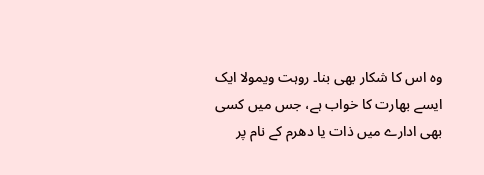وہ اس کا شکار بھی بنا۔ روہت ویمولا ایک ایسے بھارت کا خواب ہے، جس میں کسی بھی ادارے میں ذات یا دھرم کے نام پر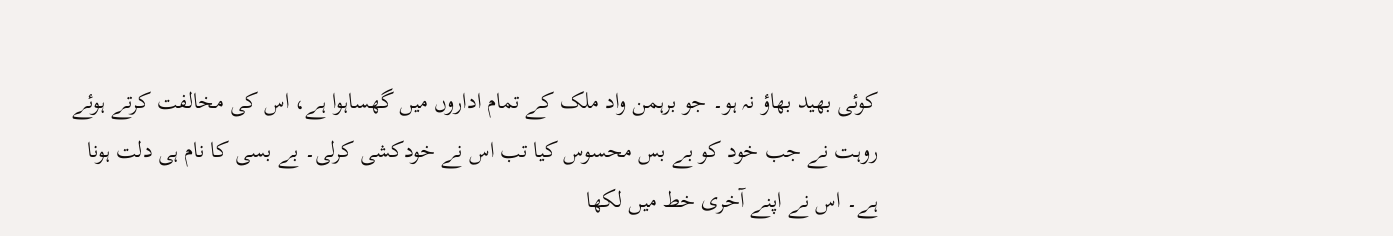کوئی بھید بھاؤ نہ ہو۔ جو برہمن واد ملک کے تمام اداروں میں گھساہوا ہے، اس کی مخالفت کرتے ہوئے روہت نے جب خود کو بے بس محسوس کیا تب اس نے خودکشی کرلی۔ بے بسی کا نام ہی دلت ہونا ہے۔ اس نے اپنے آخری خط میں لکھا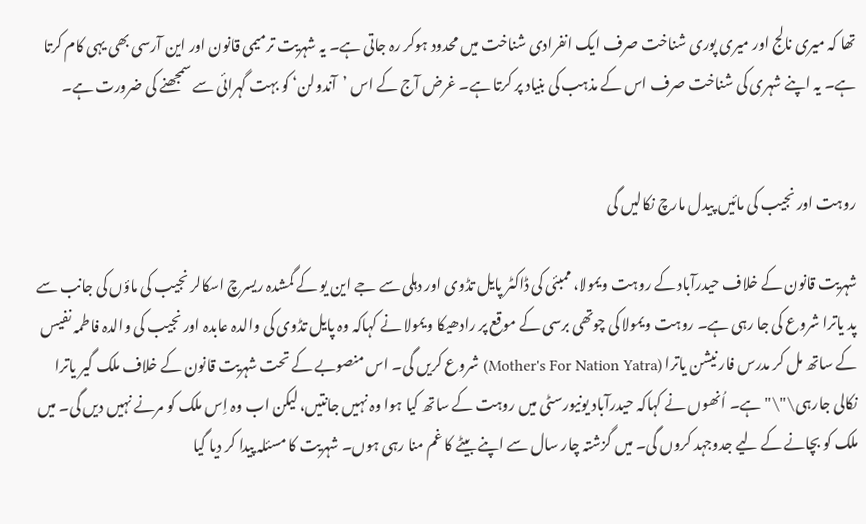تھا کہ میری نالج اور میری پوری شناخت صرف ایک انفرادی شناخت میں محدود ہوکر رہ جاتی ہے۔ یہ شہریت ترمیمی قانون اور این آرسی بھی یہی کام کرتا ہے۔ یہ اپنے شہری کی شناخت صرف اس کے مذہب کی بنیاد پر کرتا ہے۔ غرض آج کے اس ’آندولن‘ کو بہت گہرائی سے سمجھنے کی ضرورت ہے۔


روہت اور نجیب کی مائیں پیدل مارچ نکالیں گی

شہریت قانون کے خلاف حیدرآباد کے روہت ویمولا، ممبئی کی ڈاکٹر پایل تڈوی اور دہلی سے جے این یو کے گمشدہ ریسرچ اسکالر نجیب کی ماؤں کی جانب سے پد یاترا شروع کی جا رہی ہے۔ روہت ویمولا کی چوتھی برسی کے موقع پر رادھیکا ویمولا نے کہاکہ وہ پایل تڈوی کی والدہ عابدہ اور نجیب کی والدہ فاطمہ نفیس کے ساتھ مل کر مدرس فار نیشن یاترا (Mother's For Nation Yatra) شروع کریں گی۔ اس منصوبے کے تحت شہریت قانون کے خلاف ملک گیر یاترا نکالی جارہی\"\" ہے۔ اُنھوں نے کہاکہ حیدرآباد یونیورسٹی میں روہت کے ساتھ کیا ہوا وہ نہیں جانتیں، لیکن اب وہ اِس ملک کو مرنے نہیں دیں گی۔ میں ملک کو بچانے کے لیے جدوجہد کروں گی۔ میں گزشتہ چار سال سے اپنے بیٹے کا غم منا رہی ہوں۔ شہریت کا مسئلہ پیدا کر دیا گیا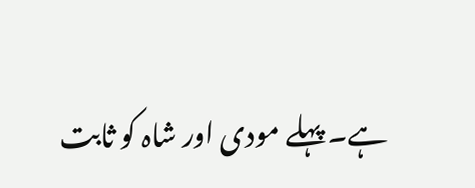ہے۔ پہلے مودی اور شاہ کو ثابت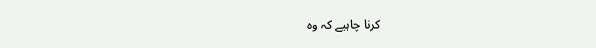کرنا چاہیے کہ وہ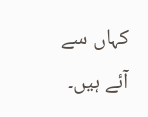کہاں سے آئے ہیں۔